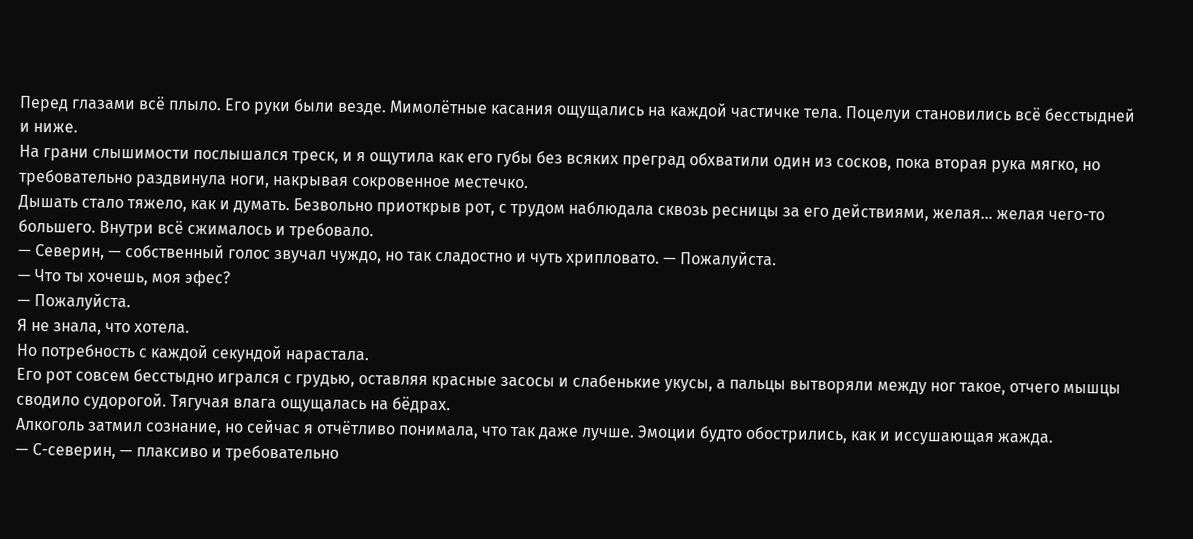Перед глазами всё плыло. Его руки были везде. Мимолётные касания ощущались на каждой частичке тела. Поцелуи становились всё бесстыдней и ниже.
На грани слышимости послышался треск, и я ощутила как его губы без всяких преград обхватили один из сосков, пока вторая рука мягко, но требовательно раздвинула ноги, накрывая сокровенное местечко.
Дышать стало тяжело, как и думать. Безвольно приоткрыв рот, с трудом наблюдала сквозь ресницы за его действиями, желая… желая чего-то большего. Внутри всё сжималось и требовало.
— Северин, — собственный голос звучал чуждо, но так сладостно и чуть хрипловато. — Пожалуйста.
— Что ты хочешь, моя эфес?
— Пожалуйста.
Я не знала, что хотела.
Но потребность с каждой секундой нарастала.
Его рот совсем бесстыдно игрался с грудью, оставляя красные засосы и слабенькие укусы, а пальцы вытворяли между ног такое, отчего мышцы сводило судорогой. Тягучая влага ощущалась на бёдрах.
Алкоголь затмил сознание, но сейчас я отчётливо понимала, что так даже лучше. Эмоции будто обострились, как и иссушающая жажда.
— С-северин, — плаксиво и требовательно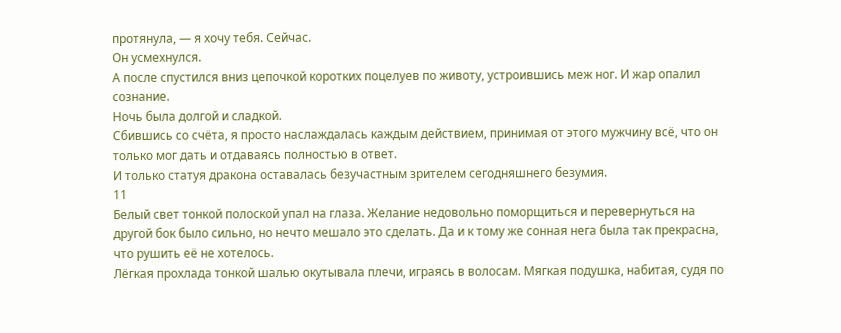протянула, — я хочу тебя. Сейчас.
Он усмехнулся.
А после спустился вниз цепочкой коротких поцелуев по животу, устроившись меж ног. И жар опалил сознание.
Ночь была долгой и сладкой.
Сбившись со счёта, я просто наслаждалась каждым действием, принимая от этого мужчину всё, что он только мог дать и отдаваясь полностью в ответ.
И только статуя дракона оставалась безучастным зрителем сегодняшнего безумия.
11
Белый свет тонкой полоской упал на глаза. Желание недовольно поморщиться и перевернуться на другой бок было сильно, но нечто мешало это сделать. Да и к тому же сонная нега была так прекрасна, что рушить её не хотелось.
Лёгкая прохлада тонкой шалью окутывала плечи, играясь в волосам. Мягкая подушка, набитая, судя по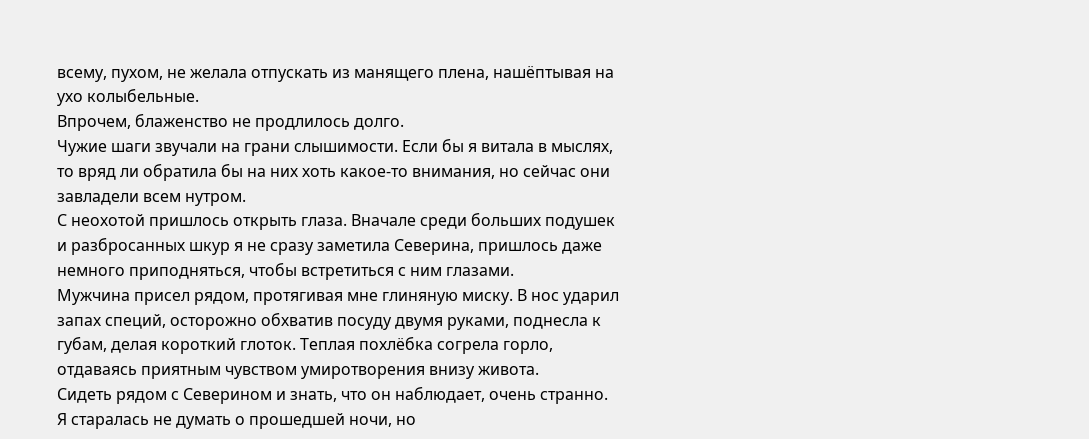всему, пухом, не желала отпускать из манящего плена, нашёптывая на ухо колыбельные.
Впрочем, блаженство не продлилось долго.
Чужие шаги звучали на грани слышимости. Если бы я витала в мыслях, то вряд ли обратила бы на них хоть какое-то внимания, но сейчас они завладели всем нутром.
С неохотой пришлось открыть глаза. Вначале среди больших подушек и разбросанных шкур я не сразу заметила Северина, пришлось даже немного приподняться, чтобы встретиться с ним глазами.
Мужчина присел рядом, протягивая мне глиняную миску. В нос ударил запах специй, осторожно обхватив посуду двумя руками, поднесла к губам, делая короткий глоток. Теплая похлёбка согрела горло, отдаваясь приятным чувством умиротворения внизу живота.
Сидеть рядом с Северином и знать, что он наблюдает, очень странно.
Я старалась не думать о прошедшей ночи, но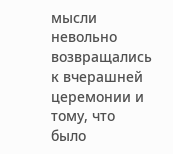мысли невольно возвращались к вчерашней церемонии и тому, что было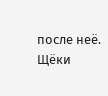после неё. Щёки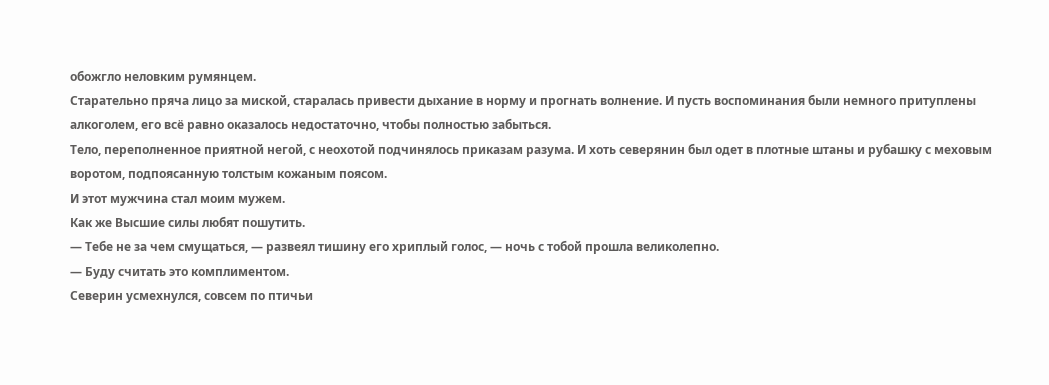обожгло неловким румянцем.
Старательно пряча лицо за миской, старалась привести дыхание в норму и прогнать волнение. И пусть воспоминания были немного притуплены алкоголем, его всё равно оказалось недостаточно, чтобы полностью забыться.
Тело, переполненное приятной негой, с неохотой подчинялось приказам разума. И хоть северянин был одет в плотные штаны и рубашку с меховым воротом, подпоясанную толстым кожаным поясом.
И этот мужчина стал моим мужем.
Как же Высшие силы любят пошутить.
— Тебе не за чем смущаться, — развеял тишину его хриплый голос, — ночь с тобой прошла великолепно.
— Буду считать это комплиментом.
Северин усмехнулся, совсем по птичьи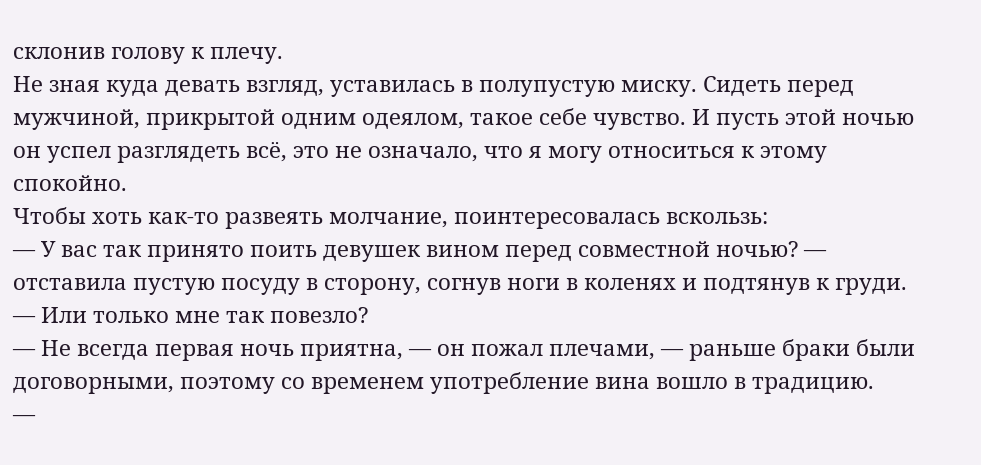склонив голову к плечу.
Не зная куда девать взгляд, уставилась в полупустую миску. Сидеть перед мужчиной, прикрытой одним одеялом, такое себе чувство. И пусть этой ночью он успел разглядеть всё, это не означало, что я могу относиться к этому спокойно.
Чтобы хоть как-то развеять молчание, поинтересовалась вскользь:
— У вас так принято поить девушек вином перед совместной ночью? — отставила пустую посуду в сторону, согнув ноги в коленях и подтянув к груди. — Или только мне так повезло?
— Не всегда первая ночь приятна, — он пожал плечами, — раньше браки были договорными, поэтому со временем употребление вина вошло в традицию.
—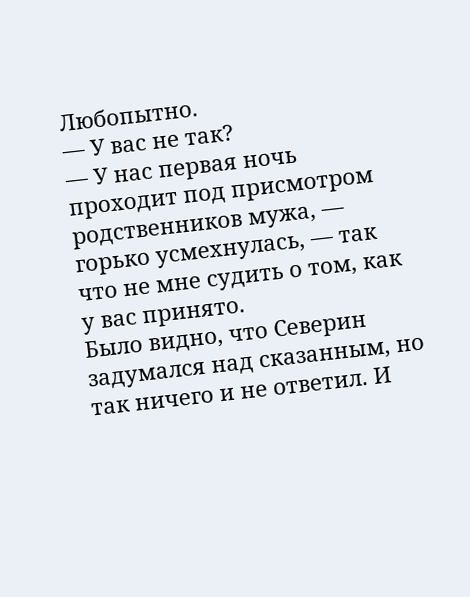Любопытно.
— У вас не так?
— У нас первая ночь проходит под присмотром родственников мужа, — горько усмехнулась, — так что не мне судить о том, как у вас принято.
Было видно, что Северин задумался над сказанным, но так ничего и не ответил. И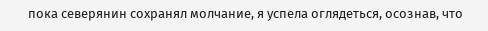пока северянин сохранял молчание, я успела оглядеться, осознав, что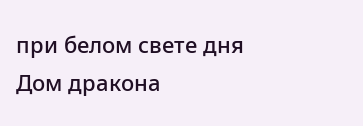при белом свете дня Дом дракона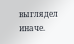выглядел иначе.